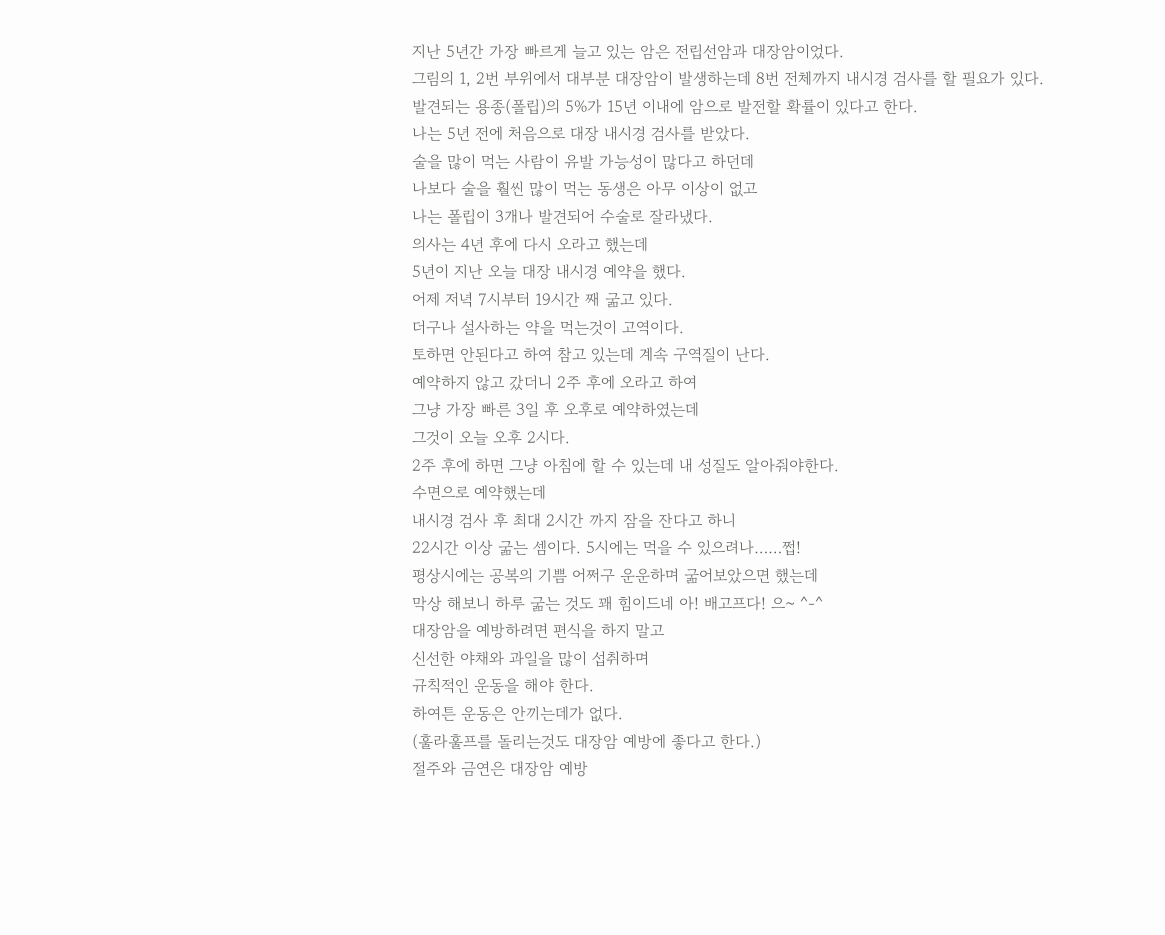지난 5년간 가장 빠르게 늘고 있는 암은 전립선암과 대장암이었다.
그림의 1, 2번 부위에서 대부분 대장암이 발생하는데 8번 전체까지 내시경 검사를 할 필요가 있다.
발견되는 용종(폴립)의 5%가 15년 이내에 암으로 발전할 확률이 있다고 한다.
나는 5년 전에 처음으로 대장 내시경 검사를 받았다.
술을 많이 먹는 사람이 유발 가능성이 많다고 하던데
나보다 술을 훨씬 많이 먹는 동생은 아무 이상이 없고
나는 폴립이 3개나 발견되어 수술로 잘라냈다.
의사는 4년 후에 다시 오라고 했는데
5년이 지난 오늘 대장 내시경 예약을 했다.
어제 저녁 7시부터 19시간 째 굶고 있다.
더구나 설사하는 약을 먹는것이 고역이다.
토하면 안된다고 하여 참고 있는데 계속 구역질이 난다.
예약하지 않고 갔더니 2주 후에 오라고 하여
그냥 가장 빠른 3일 후 오후로 예약하였는데
그것이 오늘 오후 2시다.
2주 후에 하면 그냥 아침에 할 수 있는데 내 성질도 알아줘야한다.
수면으로 예약했는데
내시경 검사 후 최대 2시간 까지 잠을 잔다고 하니
22시간 이상 굶는 셈이다. 5시에는 먹을 수 있으려나……쩝!
평상시에는 공복의 기쁨 어쩌구 운운하며 굶어보았으면 했는데
막상 해보니 하루 굶는 것도 꽤 힘이드네 아! 배고프다! 으~ ^-^
대장암을 예방하려면 편식을 하지 말고
신선한 야채와 과일을 많이 섭취하며
규칙적인 운동을 해야 한다.
하여튼 운동은 안끼는데가 없다.
(훌라훌프를 돌리는것도 대장암 예방에 좋다고 한다.)
절주와 금연은 대장암 예방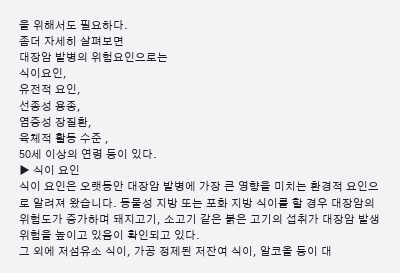을 위해서도 필요하다.
좀더 자세히 살펴보면
대장암 발병의 위험요인으로는
식이요인,
유전적 요인,
선종성 용종,
염증성 장질환,
육체적 활동 수준 ,
50세 이상의 연령 등이 있다.
▶ 식이 요인
식이 요인은 오랫동안 대장암 발병에 가장 큰 영향을 미치는 환경적 요인으로 알려져 왔습니다. 동물성 지방 또는 포화 지방 식이를 할 경우 대장암의 위험도가 증가하며 돼지고기, 소고기 같은 붉은 고기의 섭취가 대장암 발생 위험을 높이고 있음이 확인되고 있다.
그 외에 저섬유소 식이, 가공 정제된 저잔여 식이, 알코올 등이 대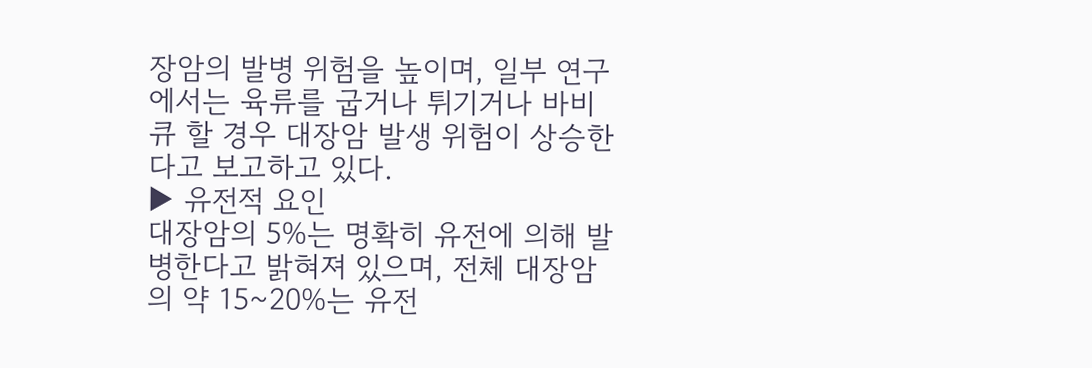장암의 발병 위험을 높이며, 일부 연구에서는 육류를 굽거나 튀기거나 바비큐 할 경우 대장암 발생 위험이 상승한다고 보고하고 있다.
▶ 유전적 요인
대장암의 5%는 명확히 유전에 의해 발병한다고 밝혀져 있으며, 전체 대장암의 약 15~20%는 유전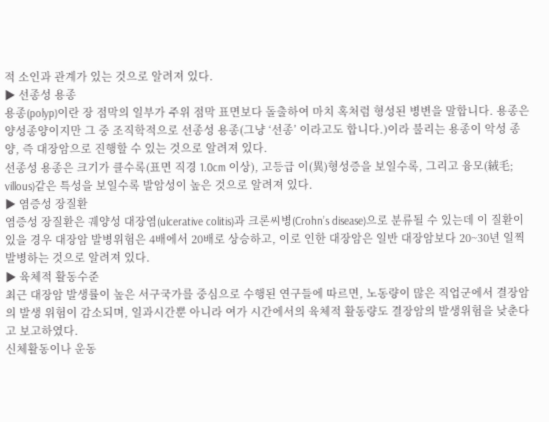적 소인과 관계가 있는 것으로 알려져 있다.
▶ 선종성 용종
용종(polyp)이란 장 점막의 일부가 주위 점막 표면보다 돌출하여 마치 혹처럼 형성된 병변을 말합니다. 용종은 양성종양이지만 그 중 조직학적으로 선종성 용종(그냥 ‘선종’ 이라고도 합니다.)이라 불리는 용종이 악성 종양, 즉 대장암으로 진행할 수 있는 것으로 알려져 있다.
선종성 용종은 크기가 클수록(표면 직경 1.0cm 이상), 고등급 이(異)형성증을 보일수록, 그리고 융모(絨毛; villous)같은 특성을 보일수록 발암성이 높은 것으로 알려져 있다.
▶ 염증성 장질환
염증성 장질환은 궤양성 대장염(ulcerative colitis)과 크론씨병(Crohn’s disease)으로 분류될 수 있는데 이 질환이 있을 경우 대장암 발병위험은 4배에서 20배로 상승하고, 이로 인한 대장암은 일반 대장암보다 20~30년 일찍 발병하는 것으로 알려져 있다.
▶ 육체적 활동수준
최근 대장암 발생률이 높은 서구국가를 중심으로 수행된 연구들에 따르면, 노동량이 많은 직업군에서 결장암의 발생 위험이 감소되며, 일과시간뿐 아니라 여가 시간에서의 육체적 활동량도 결장암의 발생위험을 낮춘다고 보고하였다.
신체활동이나 운동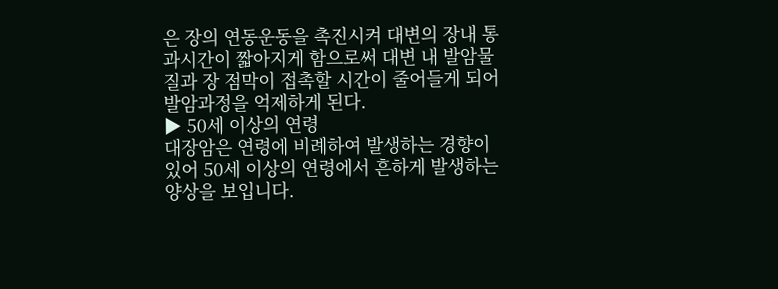은 장의 연동운동을 촉진시켜 대변의 장내 통과시간이 짧아지게 함으로써 대변 내 발암물질과 장 점막이 접촉할 시간이 줄어들게 되어 발암과정을 억제하게 된다.
▶ 50세 이상의 연령
대장암은 연령에 비례하여 발생하는 경향이 있어 50세 이상의 연령에서 흔하게 발생하는 양상을 보입니다.